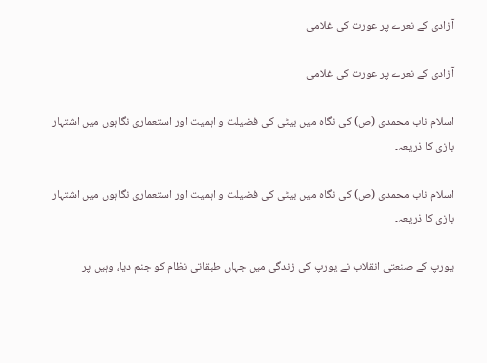آزادی کے نعرے پر عورت کی غلامی

آزادی کے نعرے پر عورت کی غلامی

اسلام ناب محمدی (ص) کی نگاہ میں بیٹی کی فضیلت و اہمیت اور استعماری نگاہوں میں اشتہار بازی کا ذریعہ۔

اسلام ناب محمدی (ص) کی نگاہ میں بیٹی کی فضیلت و اہمیت اور استعماری نگاہوں میں اشتہار بازی کا ذریعہ۔

یورپ کے صنعتی انقلاب نے یورپ کی زندگی میں جہاں طبقاتی نظام کو جنم دیا، وہیں پر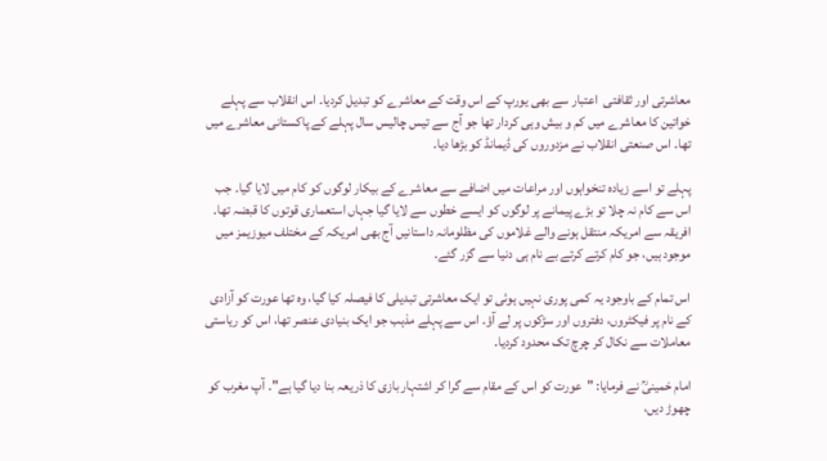معاشرتی اور ثقافتی  اعتبار سے بھی یورپ کے اس وقت کے معاشرے کو تبدیل کردیا۔ اس انقلاب سے پہلے خواتین کا معاشرے میں کم و بیش وہی کردار تھا جو آج سے تیس چالیس سال پہلے کے پاکستانی معاشرے میں تھا۔ اس صنعتی انقلاب نے مزدوروں کی ڈیمانڈ کو بڑھا دیا۔

پہلے تو اسے زیادہ تنخواہوں اور مراعات میں اضافے سے معاشرے کے بیکار لوگوں کو کام میں لایا گیا۔ جب اس سے کام نہ چلا تو بڑے پیمانے پر لوگوں کو ایسے خطوں سے لایا گیا جہاں استعماری قوتوں کا قبضہ تھا۔ افریقہ سے امریکہ منتقل ہونے والے غلاموں کی مظلومانہ داستانیں آج بھی امریکہ کے مختلف میوزیمز میں موجود ہیں، جو کام کرتے کرتے بے نام ہی دنیا سے گزر گئے۔

اس تمام کے باوجود یہ کمی پوری نہیں ہوئی تو ایک معاشرتی تبدیلی کا فیصلہ کیا گیا، وہ تھا عورت کو آزادی کے نام پر فیکٹروں، دفتروں اور سڑکوں پر لے آؤ۔ اس سے پہلے مذہب جو ایک بنیادی عنصر تھا، اس کو ریاستی معاملات سے نکال کر چرچ تک محدود کردیا۔

امام خمینیؒ نے فرمایا: "عورت کو اس کے مقام سے گرا کر اشتہار بازی کا ذریعہ بنا دیا گیا ہے"۔ آپ مغرب کو چھوڑ دیں،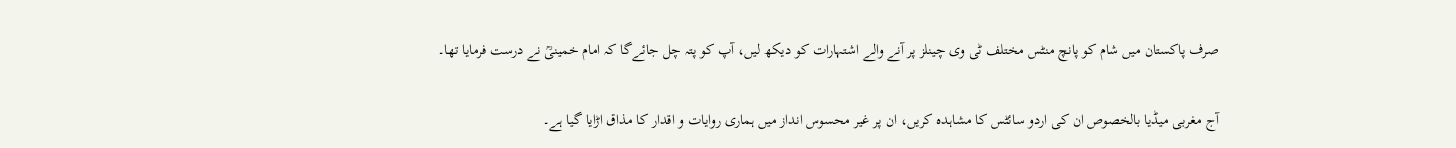صرف پاکستان میں شام کو پانچ منٹس مختلف ٹی وی چینلز پر آنے والے اشتہارات کو دیکھ لیں، آپ کو پتہ چل جائےگا کہ امام خمینیؒ نے درست فرمایا تھا۔

آج مغربی میڈیا بالخصوص ان کی اردو سائٹس کا مشاہدہ کریں، ان پر غیر محسوس انداز میں ہماری روایات و اقدار کا مذاق اڑایا گیا ہے۔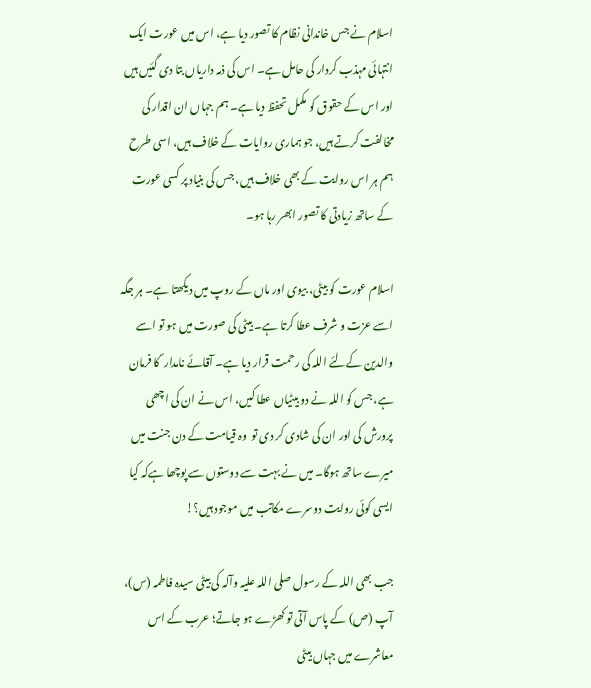اسلام نے جس خاندانی نظام کا تصور دیا ہے، اس میں عورت ایک انتہائی مہذب کردار کی حامل ہے۔ اس کی ذمہ داریاں بتا دی گئیں ہیں اور اس کے حقوق کو مکمل تحفظ دیا ہے۔ ہم جہاں ان اقدار کی مخالفت کرتے ہیں، جو ہماری روایات کے خلاف ہیں، اسی طرح ہم ہر اس روایت کے بھی خلاف ہیں، جس کی بنیاد پر کسی عورت کے ساتھ زیادتی کا تصور ابھر رہا ہو۔

اسلام عورت کو بیٹی، بیوی اور ماں کے روپ میں دیکھتا ہے۔ ہر جگہ اسے عزت و شرف عطا کرتا ہے۔ بیٹی کی صورت میں ہو تو اسے والدین کےلئے اللہ کی رحمت قرار دیا ہے۔ آقائے نامدار ؐ کا فرمان ہے، جس کو اللہ نے دو بیٹیاں عطا کیں، اس نے ان کی اچھی پرورش کی اور ان کی شادی کر دی تو  وہ قیامت کے دن جنت میں میرے ساتھ ہوگا۔ میں نے بہت سے دوستوں سے پوچھا ہےکہ کیا ایسی کوئی روایت دوسرے مکاتب میں موجود ہیں؟!

جب بھی اللہ کے رسول صلی اللہ علیہ وآلہ کی بیٹی سیدہ فاطمہ (س)، آپ (ص) کے پاس آتی تو کھڑے ہو جاتے؛ عرب کے اس معاشرے میں جہاں بیٹی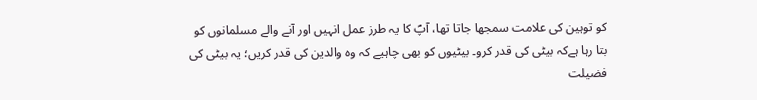کو توہین کی علامت سمجھا جاتا تھا، آپؐ کا یہ طرز عمل انہیں اور آنے والے مسلمانوں کو بتا رہا ہےکہ بیٹی کی قدر کرو۔ بیٹیوں کو بھی چاہیے کہ وہ والدین کی قدر کریں؛ یہ بیٹی کی فضیلت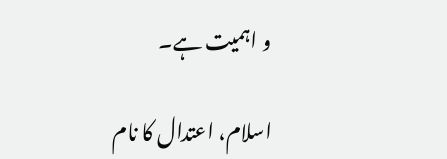و اہمیت ہے۔

اسلام، اعتدال کا نام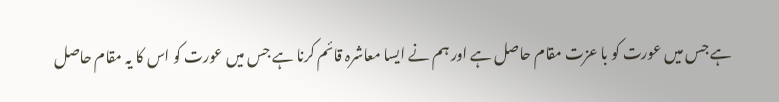ہے جس میں عورت کو با عزت مقام حاصل ہے اور ہم نے ایسا معاشرہ قائم کرنا ہے جس میں عورت کو اس کا یہ مقام حاصل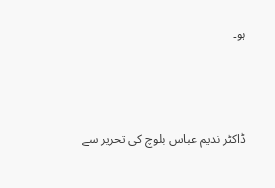ہو۔



ڈاکٹر ندیم عباس بلوچ کی تحریر سے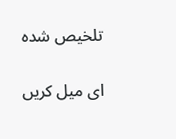تلخیص شدہ

ای میل کریں